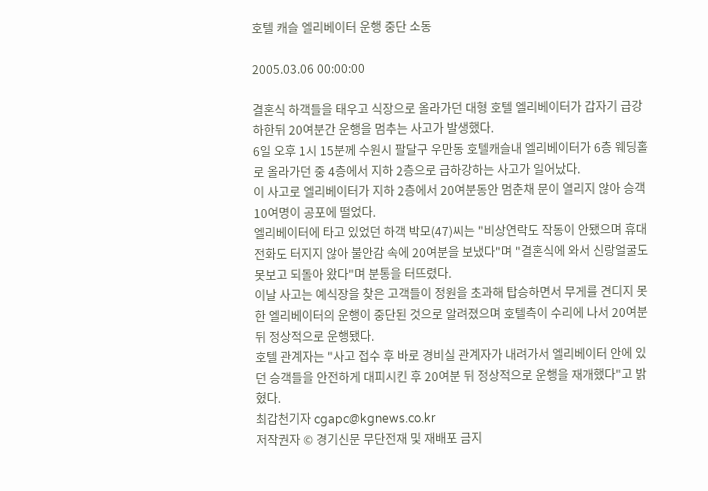호텔 캐슬 엘리베이터 운행 중단 소동

2005.03.06 00:00:00

결혼식 하객들을 태우고 식장으로 올라가던 대형 호텔 엘리베이터가 갑자기 급강하한뒤 20여분간 운행을 멈추는 사고가 발생했다.
6일 오후 1시 15분께 수원시 팔달구 우만동 호텔캐슬내 엘리베이터가 6층 웨딩홀로 올라가던 중 4층에서 지하 2층으로 급하강하는 사고가 일어났다.
이 사고로 엘리베이터가 지하 2층에서 20여분동안 멈춘채 문이 열리지 않아 승객 10여명이 공포에 떨었다.
엘리베이터에 타고 있었던 하객 박모(47)씨는 "비상연락도 작동이 안됐으며 휴대전화도 터지지 않아 불안감 속에 20여분을 보냈다"며 "결혼식에 와서 신랑얼굴도 못보고 되돌아 왔다"며 분통을 터뜨렸다.
이날 사고는 예식장을 찾은 고객들이 정원을 초과해 탑승하면서 무게를 견디지 못한 엘리베이터의 운행이 중단된 것으로 알려졌으며 호텔측이 수리에 나서 20여분뒤 정상적으로 운행됐다.
호텔 관계자는 "사고 접수 후 바로 경비실 관계자가 내려가서 엘리베이터 안에 있던 승객들을 안전하게 대피시킨 후 20여분 뒤 정상적으로 운행을 재개했다"고 밝혔다.
최갑천기자 cgapc@kgnews.co.kr
저작권자 © 경기신문 무단전재 및 재배포 금지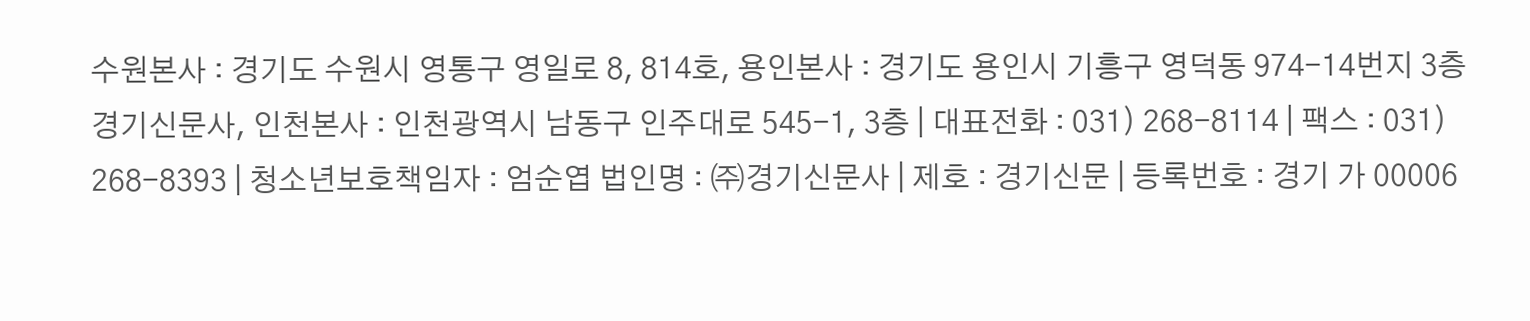수원본사 : 경기도 수원시 영통구 영일로 8, 814호, 용인본사 : 경기도 용인시 기흥구 영덕동 974-14번지 3층 경기신문사, 인천본사 : 인천광역시 남동구 인주대로 545-1, 3층 | 대표전화 : 031) 268-8114 | 팩스 : 031) 268-8393 | 청소년보호책임자 : 엄순엽 법인명 : ㈜경기신문사 | 제호 : 경기신문 | 등록번호 : 경기 가 00006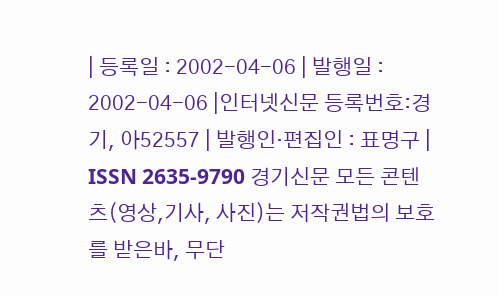| 등록일 : 2002-04-06 | 발행일 : 2002-04-06 |인터넷신문 등록번호:경기, 아52557 | 발행인·편집인 : 표명구 | ISSN 2635-9790 경기신문 모든 콘텐츠(영상,기사, 사진)는 저작권법의 보호를 받은바, 무단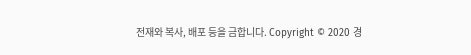전재와 복사, 배포 등을 금합니다. Copyright © 2020 경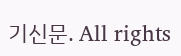기신문. All rights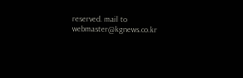reserved. mail to webmaster@kgnews.co.kr